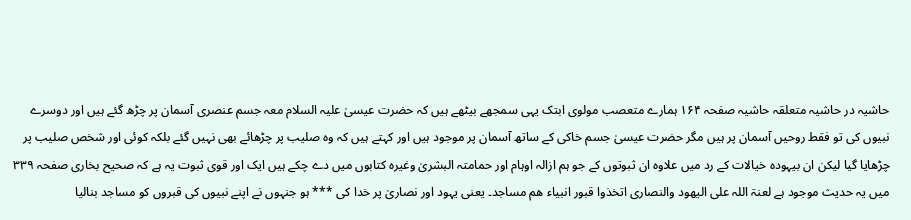حاشیہ در حاشیہ متعلقہ حاشیہ صفحہ ۱۶۴ ہمارے متعصب مولوی ابتک یہی سمجھے بیٹھے ہیں کہ حضرت عیسیٰ علیہ السلام معہ جسم عنصری آسمان پر چڑھ گئے ہیں اور دوسرے نبیوں کی تو فقط روحیں آسمان پر ہیں مگر حضرت عیسیٰ جسم خاکی کے ساتھ آسمان پر موجود ہیں اور کہتے ہیں کہ وہ صلیب پر چڑھائے بھی نہیں گئے بلکہ کوئی اور شخص صلیب پر چڑھایا گیا لیکن ان بیہودہ خیالات کے رد میں علاوہ ان ثبوتوں کے جو ہم ازالہ اوہام اور حمامتہ البشریٰ وغیرہ کتابوں میں دے چکے ہیں ایک اور قوی ثبوت یہ ہے کہ صحیح بخاری صفحہ ۳۳۹ میں یہ حدیث موجود ہے لعنۃ اللہ علی الیھود والنصاری اتخذوا قبور انبیاء ھم مساجد۔ یعنی یہود اور نصاریٰ پر خدا کی *** ہو جنہوں نے اپنے نبیوں کی قبروں کو مساجد بنالیا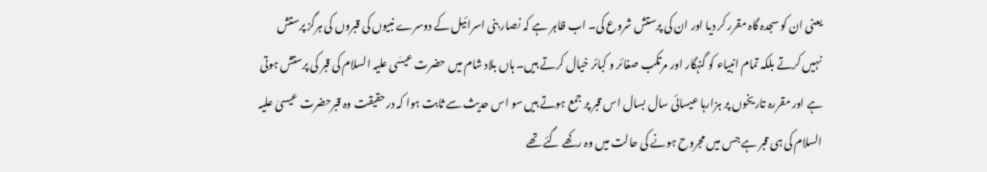یعنی ان کو سجدہ گاہ مقرر کر دیا اور ان کی پرستش شروع کی۔ اب ظاہر ہے کہ نصار بنی اسرائیل کے دوسرے نبیوں کی قبروں کی ہرگز پرستش نہیں کرتے بلکہ تمام انبیاء کو گنہگار اور مرتکب صغائر و کبائر خیال کرتے ہیں۔ ہاں بلاد شام میں حضرت عیسٰی علیہ السلام کی قبر کی پرستش ہوتی ہے اور مقررہ تاریخوں پر ہزارہا عیسائی سال بسال اس قبر پر جمع ہوتے ہیں سو اس حدیث سے ثابت ہوا کہ درحقیقت وہ قبرحضرت عیسیٰ علیہ السلام کی ہی قبر ہے جس میں مجروح ہونے کی حالت میں وہ رکھے گئے تھے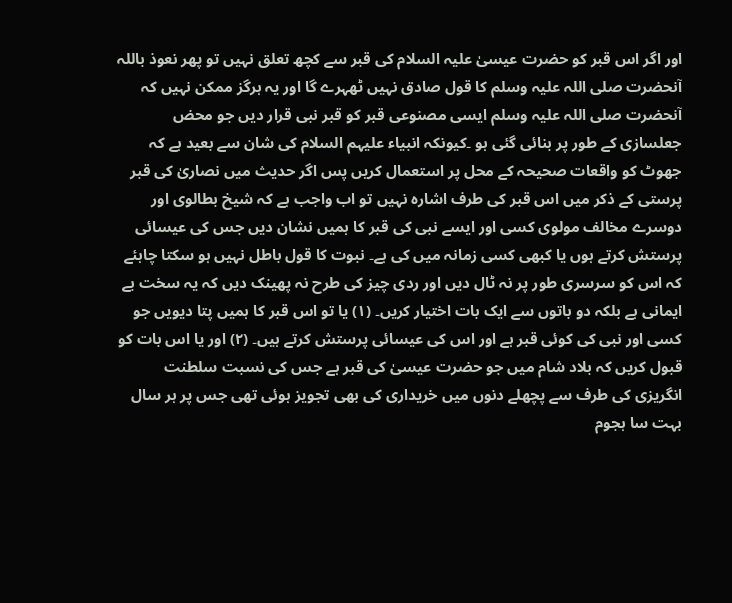اور اگر اس قبر کو حضرت عیسیٰ علیہ السلام کی قبر سے کچھ تعلق نہیں تو پھر نعوذ باللہ آنحضرت صلی اللہ علیہ وسلم کا قول صادق نہیں ٹھہرے گا اور یہ ہرگز ممکن نہیں کہ آنحضرت صلی اللہ علیہ وسلم ایسی مصنوعی قبر کو قبر نبی قرار دیں جو محض جعلسازی کے طور پر بنائی گئی ہو ۔کیونکہ انبیاء علیہم السلام کی شان سے بعید ہے کہ جھوٹ کو واقعات صحیحہ کے محل پر استعمال کریں پس اگر حدیث میں نصاریٰ کی قبر پرستی کے ذکر میں اس قبر کی طرف اشارہ نہیں تو اب واجب ہے کہ شیخ بطالوی اور دوسرے مخالف مولوی کسی اور ایسے نبی کی قبر کا ہمیں نشان دیں جس کی عیسائی پرستش کرتے ہوں یا کبھی کسی زمانہ میں کی ہے۔ نبوت کا قول باطل نہیں ہو سکتا چاہئے کہ اس کو سرسری طور پر نہ ٹال دیں اور ردی چیز کی طرح نہ پھینک دیں کہ یہ سخت بے ایمانی ہے بلکہ دو باتوں سے ایک بات اختیار کریں۔ (۱) یا تو اس قبر کا ہمیں پتا دیویں جو کسی اور نبی کی کوئی قبر ہے اور اس کی عیسائی پرستش کرتے ہیں۔ (۲) اور یا اس بات کو قبول کریں کہ بلاد شام میں جو حضرت عیسیٰ کی قبر ہے جس کی نسبت سلطنت انگریزی کی طرف سے پچھلے دنوں میں خریداری کی بھی تجویز ہوئی تھی جس پر ہر سال بہت سا ہجوم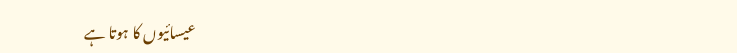عیسائیوں کا ہوتا ہے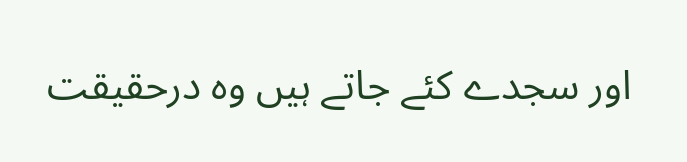اور سجدے کئے جاتے ہیں وہ درحقیقت